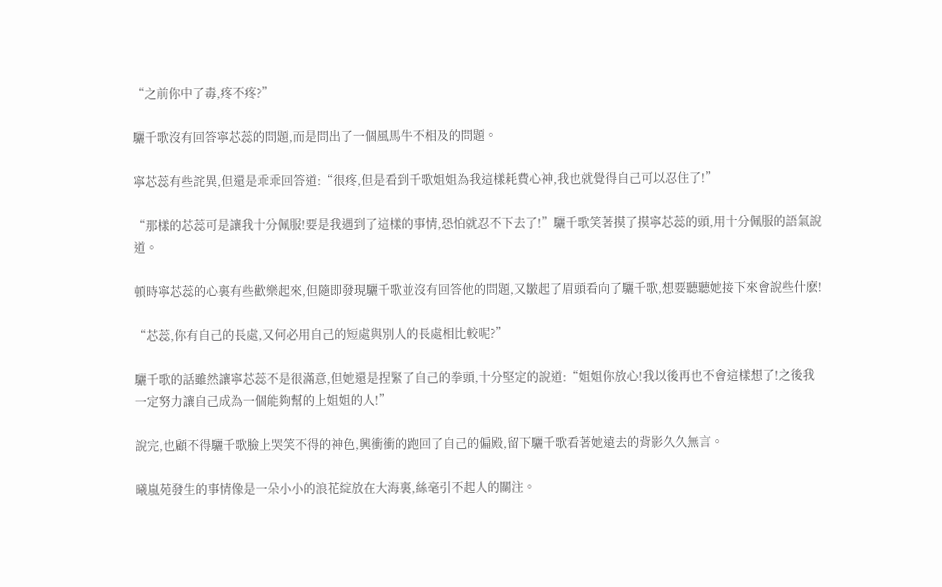“之前你中了毒,疼不疼?”

驪千歌沒有回答寧芯蕊的問題,而是問出了一個風馬牛不相及的問題。

寧芯蕊有些詫異,但還是乖乖回答道:“很疼,但是看到千歌姐姐為我這樣耗費心神,我也就覺得自己可以忍住了!”

“那樣的芯蕊可是讓我十分佩服!要是我遇到了這樣的事情,恐怕就忍不下去了!”驪千歌笑著摸了摸寧芯蕊的頭,用十分佩服的語氣說道。

頓時寧芯蕊的心裏有些歡樂起來,但隨即發現驪千歌並沒有回答他的問題,又皺起了眉頭看向了驪千歌,想要聽聽她接下來會說些什麽!

“芯蕊,你有自己的長處,又何必用自己的短處與別人的長處相比較呢?”

驪千歌的話雖然讓寧芯蕊不是很滿意,但她還是捏緊了自己的拳頭,十分堅定的說道:“姐姐你放心!我以後再也不會這樣想了!之後我一定努力讓自己成為一個能夠幫的上姐姐的人!”

說完,也顧不得驪千歌臉上哭笑不得的神色,興衝衝的跑回了自己的偏殿,留下驪千歌看著她遠去的背影久久無言。

曦嵐苑發生的事情像是一朵小小的浪花綻放在大海裏,絲毫引不起人的關注。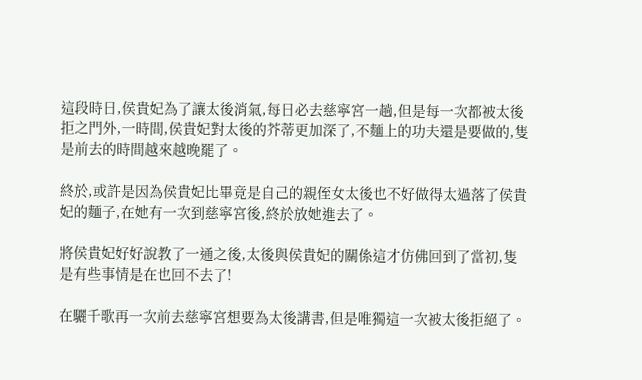這段時日,侯貴妃為了讓太後消氣,每日必去慈寧宮一趟,但是每一次都被太後拒之門外,一時間,侯貴妃對太後的芥蒂更加深了,不麵上的功夫還是要做的,隻是前去的時間越來越晚罷了。

終於,或許是因為侯貴妃比畢竟是自己的親侄女太後也不好做得太過落了侯貴妃的麵子,在她有一次到慈寧宮後,終於放她進去了。

將侯貴妃好好說教了一通之後,太後與侯貴妃的關係這才仿佛回到了當初,隻是有些事情是在也回不去了!

在驪千歌再一次前去慈寧宮想要為太後講書,但是唯獨這一次被太後拒絕了。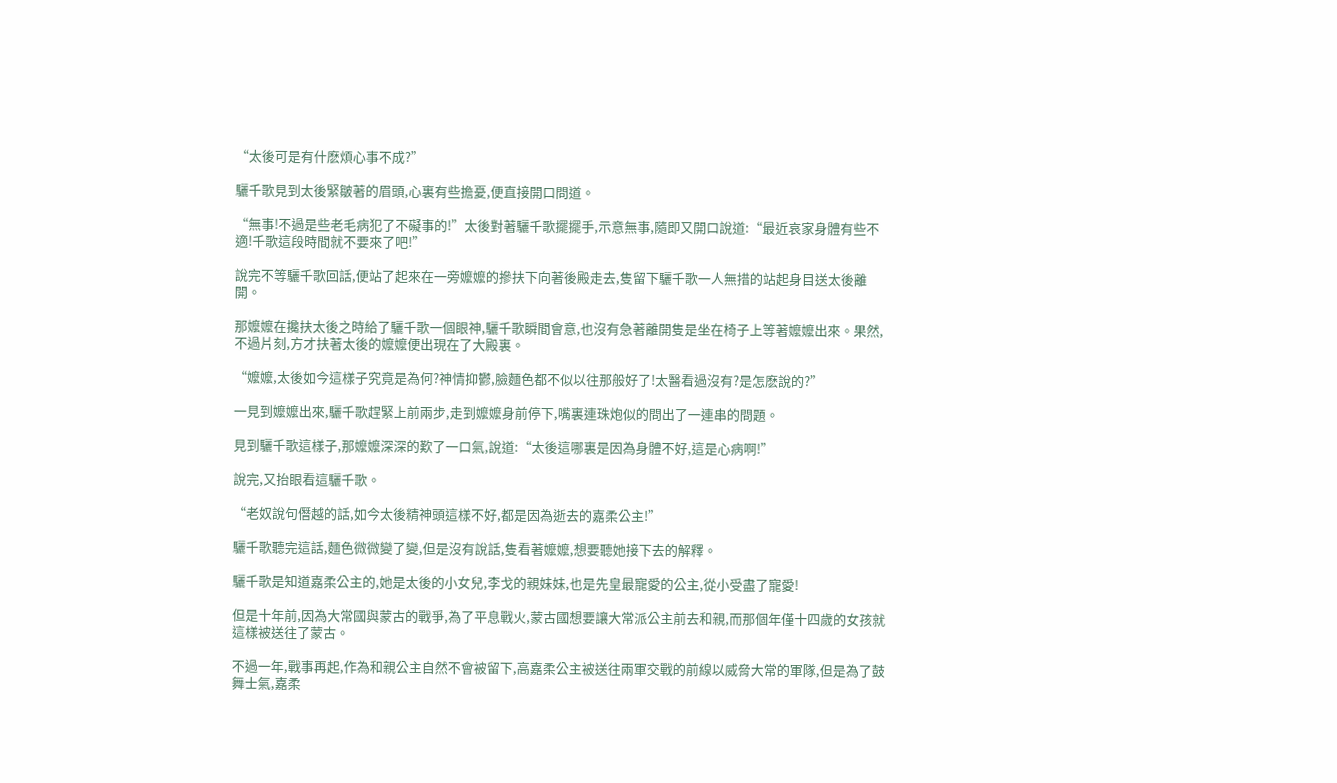“太後可是有什麽煩心事不成?”

驪千歌見到太後緊皺著的眉頭,心裏有些擔憂,便直接開口問道。

“無事!不過是些老毛病犯了不礙事的!”太後對著驪千歌擺擺手,示意無事,隨即又開口說道:“最近哀家身體有些不適!千歌這段時間就不要來了吧!”

說完不等驪千歌回話,便站了起來在一旁嬤嬤的摻扶下向著後殿走去,隻留下驪千歌一人無措的站起身目送太後離開。

那嬤嬤在攙扶太後之時給了驪千歌一個眼神,驪千歌瞬間會意,也沒有急著離開隻是坐在椅子上等著嬤嬤出來。果然,不過片刻,方才扶著太後的嬤嬤便出現在了大殿裏。

“嬤嬤,太後如今這樣子究竟是為何?神情抑鬱,臉麵色都不似以往那般好了!太醫看過沒有?是怎麽說的?”

一見到嬤嬤出來,驪千歌趕緊上前兩步,走到嬤嬤身前停下,嘴裏連珠炮似的問出了一連串的問題。

見到驪千歌這樣子,那嬤嬤深深的歎了一口氣,說道:“太後這哪裏是因為身體不好,這是心病啊!”

說完,又抬眼看這驪千歌。

“老奴說句僭越的話,如今太後精神頭這樣不好,都是因為逝去的嘉柔公主!”

驪千歌聽完這話,麵色微微變了變,但是沒有說話,隻看著嬤嬤,想要聽她接下去的解釋。

驪千歌是知道嘉柔公主的,她是太後的小女兒,李戈的親妹妹,也是先皇最寵愛的公主,從小受盡了寵愛!

但是十年前,因為大常國與蒙古的戰爭,為了平息戰火,蒙古國想要讓大常派公主前去和親,而那個年僅十四歲的女孩就這樣被送往了蒙古。

不過一年,戰事再起,作為和親公主自然不會被留下,高嘉柔公主被送往兩軍交戰的前線以威脅大常的軍隊,但是為了鼓舞士氣,嘉柔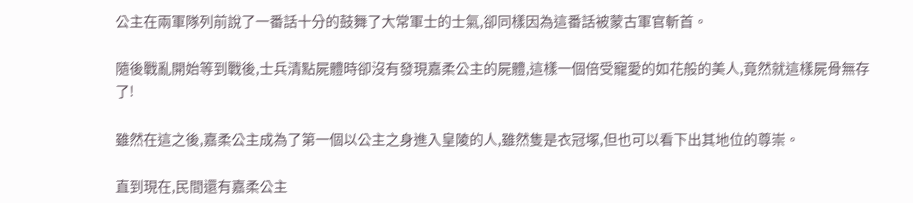公主在兩軍隊列前說了一番話十分的鼓舞了大常軍士的士氣,卻同樣因為這番話被蒙古軍官斬首。

隨後戰亂開始等到戰後,士兵清點屍體時卻沒有發現嘉柔公主的屍體,這樣一個倍受寵愛的如花般的美人,竟然就這樣屍骨無存了!

雖然在這之後,嘉柔公主成為了第一個以公主之身進入皇陵的人,雖然隻是衣冠塚,但也可以看下出其地位的尊崇。

直到現在,民間還有嘉柔公主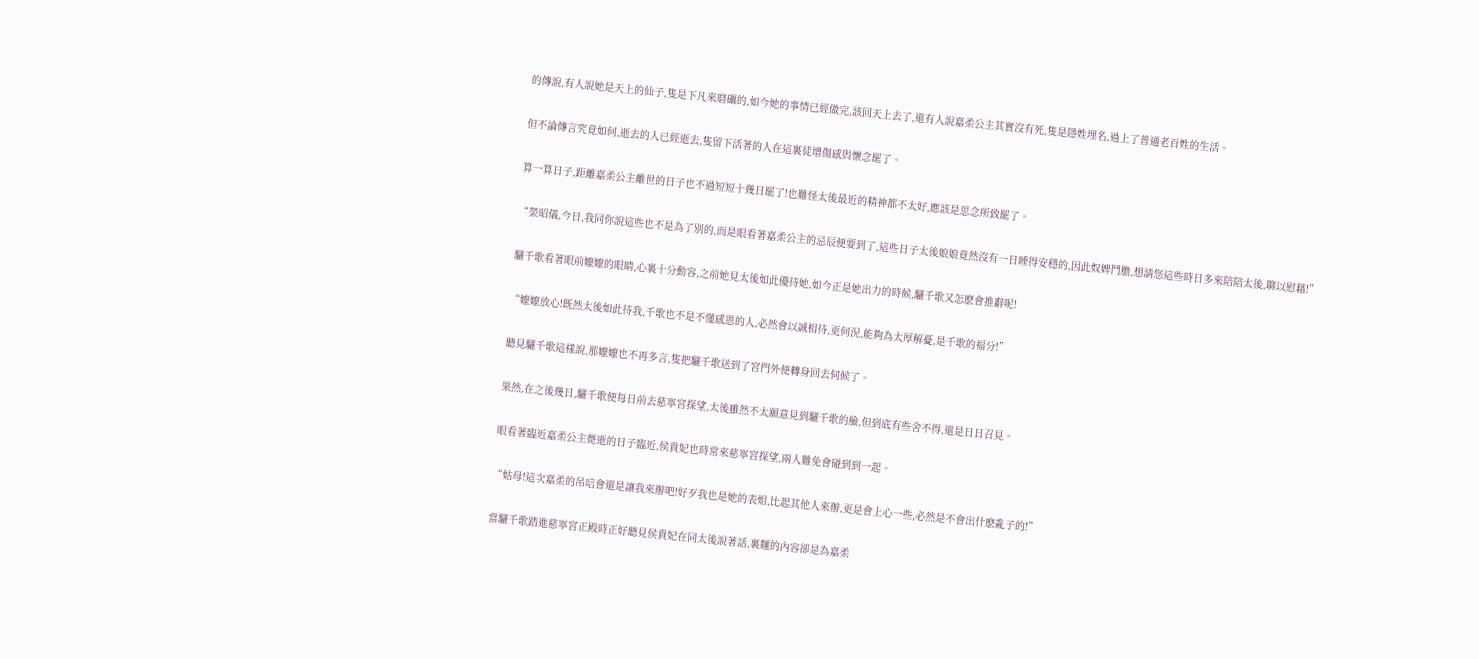的傳說,有人說她是天上的仙子,隻是下凡來磨礪的,如今她的事情已經做完,該回天上去了,還有人說嘉柔公主其實沒有死,隻是隱姓埋名,過上了普通老百姓的生活。

但不論傳言究竟如何,逝去的人已經逝去,隻留下活著的人在這裏徒增傷感與懷念罷了。

算一算日子,距離嘉柔公主離世的日子也不過短短十幾日罷了!也難怪太後最近的精神都不太好,應該是思念所致罷了。

“榮昭儀,今日,我同你說這些也不是為了別的,而是眼看著嘉柔公主的忌辰便要到了,這些日子太後娘娘竟然沒有一日睡得安穩的,因此奴婢鬥膽,想請您這些時日多來陪陪太後,聊以慰藉!”

驪千歌看著眼前嬤嬤的眼睛,心裏十分動容,之前她見太後如此優待她,如今正是她出力的時候,驪千歌又怎麽會推辭呢!

“嬤嬤放心!既然太後如此待我,千歌也不是不懂感恩的人,必然會以誠相待,更何況,能夠為太厚解憂,是千歌的福分!”

聽見驪千歌這樣說,那嬤嬤也不再多言,隻把驪千歌送到了宮門外便轉身回去伺候了。

果然,在之後幾日,驪千歌便每日前去慈寧宮探望,太後雖然不太願意見到驪千歌的臉,但到底有些舍不得,還是日日召見。

眼看著臨近嘉柔公主薨逝的日子臨近,侯貴妃也時常來慈寧宮探望,兩人難免會碰到到一起。

“姑母!這次嘉柔的吊唁會還是讓我來辦吧!好歹我也是她的表姐,比起其他人來辦,更是會上心一些,必然是不會出什麽亂子的!”

當驪千歌踏進慈寧宮正殿時正好聽見侯貴妃在同太後說著話,裏麵的內容卻是為嘉柔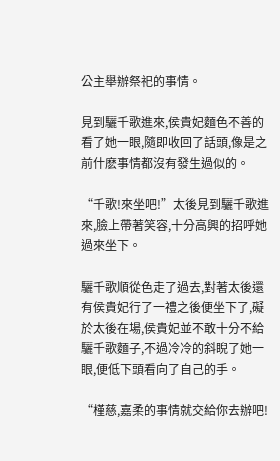公主舉辦祭祀的事情。

見到驪千歌進來,侯貴妃麵色不善的看了她一眼,隨即收回了話頭,像是之前什麽事情都沒有發生過似的。

“千歌!來坐吧!”太後見到驪千歌進來,臉上帶著笑容,十分高興的招呼她過來坐下。

驪千歌順從色走了過去,對著太後還有侯貴妃行了一禮之後便坐下了,礙於太後在場,侯貴妃並不敢十分不給驪千歌麵子,不過冷冷的斜睨了她一眼,便低下頭看向了自己的手。

“槿慈,嘉柔的事情就交給你去辦吧!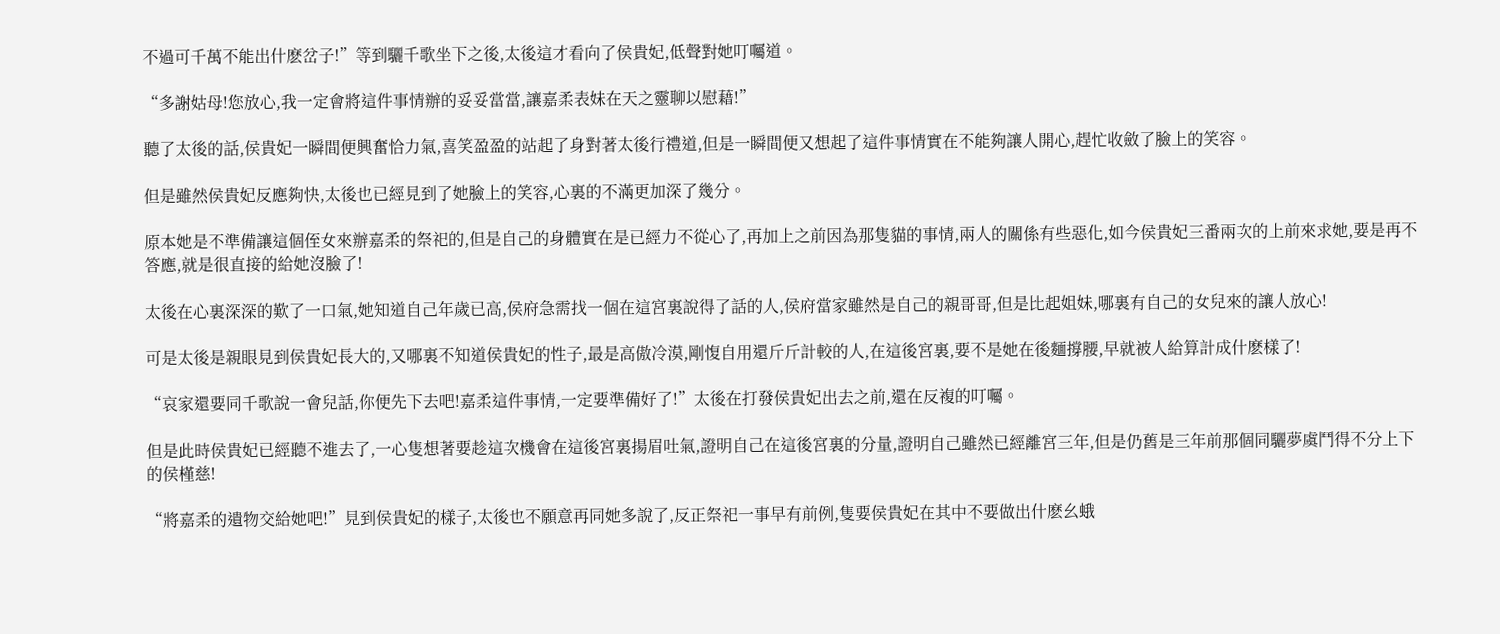不過可千萬不能出什麽岔子!”等到驪千歌坐下之後,太後這才看向了侯貴妃,低聲對她叮囑道。

“多謝姑母!您放心,我一定會將這件事情辦的妥妥當當,讓嘉柔表妹在天之靈聊以慰藉!”

聽了太後的話,侯貴妃一瞬間便興奮恰力氣,喜笑盈盈的站起了身對著太後行禮道,但是一瞬間便又想起了這件事情實在不能夠讓人開心,趕忙收斂了臉上的笑容。

但是雖然侯貴妃反應夠快,太後也已經見到了她臉上的笑容,心裏的不滿更加深了幾分。

原本她是不準備讓這個侄女來辦嘉柔的祭祀的,但是自己的身體實在是已經力不從心了,再加上之前因為那隻貓的事情,兩人的關係有些惡化,如今侯貴妃三番兩次的上前來求她,要是再不答應,就是很直接的給她沒臉了!

太後在心裏深深的歎了一口氣,她知道自己年歲已高,侯府急需找一個在這宮裏說得了話的人,侯府當家雖然是自己的親哥哥,但是比起姐妹,哪裏有自己的女兒來的讓人放心!

可是太後是親眼見到侯貴妃長大的,又哪裏不知道侯貴妃的性子,最是高傲冷漠,剛愎自用還斤斤計較的人,在這後宮裏,要不是她在後麵撐腰,早就被人給算計成什麽樣了!

“哀家還要同千歌說一會兒話,你便先下去吧!嘉柔這件事情,一定要準備好了!”太後在打發侯貴妃出去之前,還在反複的叮囑。

但是此時侯貴妃已經聽不進去了,一心隻想著要趁這次機會在這後宮裏揚眉吐氣,證明自己在這後宮裏的分量,證明自己雖然已經離宮三年,但是仍舊是三年前那個同驪夢虞鬥得不分上下的侯槿慈!

“將嘉柔的遺物交給她吧!”見到侯貴妃的樣子,太後也不願意再同她多說了,反正祭祀一事早有前例,隻要侯貴妃在其中不要做出什麽幺蛾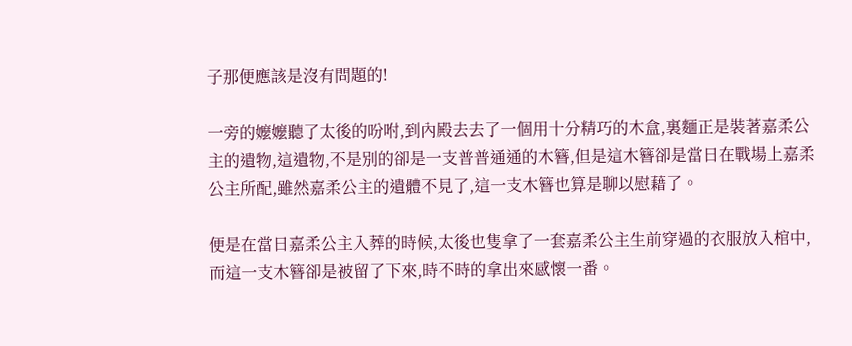子那便應該是沒有問題的!

一旁的嬤嬤聽了太後的吩咐,到內殿去去了一個用十分精巧的木盒,裏麵正是裝著嘉柔公主的遺物,這遺物,不是別的卻是一支普普通通的木簪,但是這木簪卻是當日在戰場上嘉柔公主所配,雖然嘉柔公主的遺體不見了,這一支木簪也算是聊以慰藉了。

便是在當日嘉柔公主入葬的時候,太後也隻拿了一套嘉柔公主生前穿過的衣服放入棺中,而這一支木簪卻是被留了下來,時不時的拿出來感懷一番。